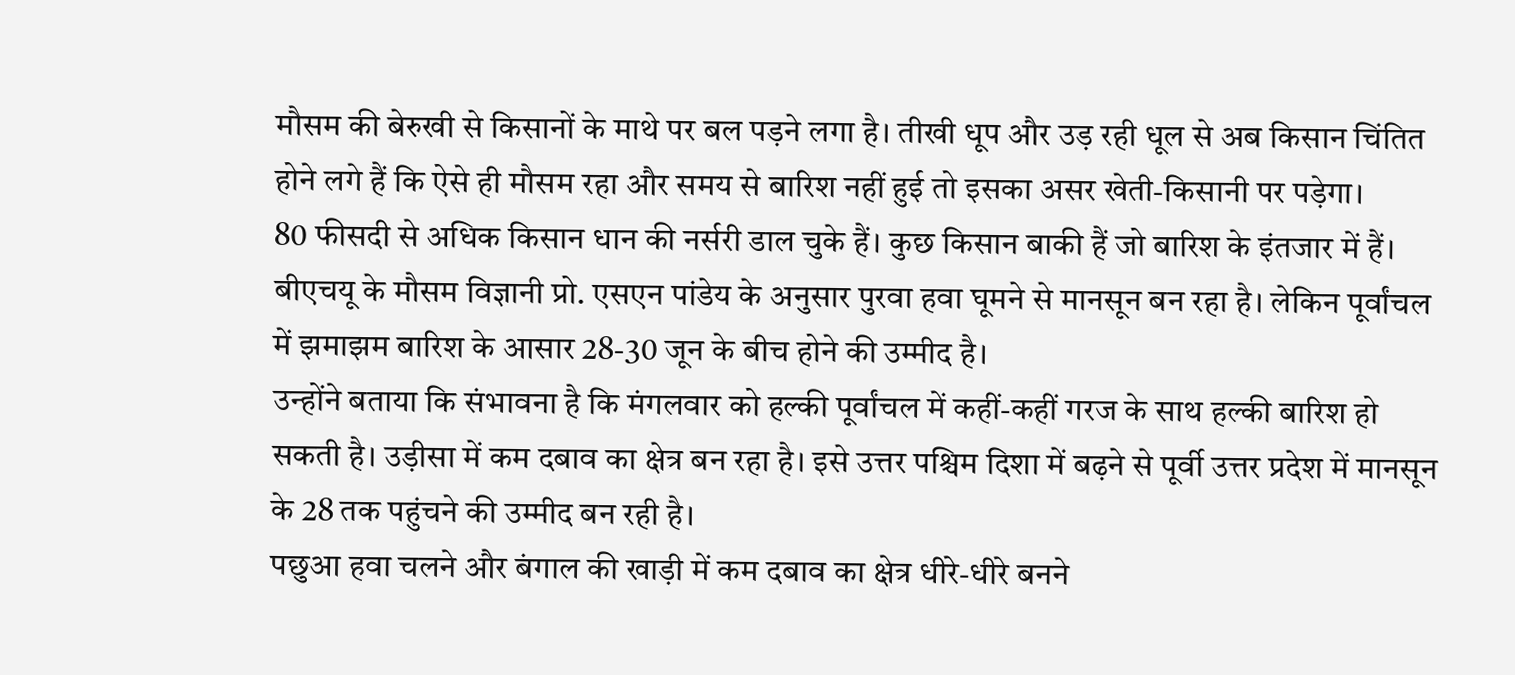मौसम की बेरुखी से किसानों के माथे पर बल पड़ने लगा है। तीखी धूप और उड़ रही धूल से अब किसान चिंतित होने लगे हैं कि ऐसे ही मौसम रहा और समय से बारिश नहीं हुई तो इसका असर खेती-किसानी पर पड़ेगा।
80 फीसदी से अधिक किसान धान की नर्सरी डाल चुके हैं। कुछ किसान बाकी हैं जो बारिश के इंतजार में हैं। बीएचयू के मौसम विज्ञानी प्रो. एसएन पांडेय के अनुसार पुरवा हवा घूमने से मानसून बन रहा है। लेकिन पूर्वांचल में झमाझम बारिश के आसार 28-30 जून के बीच होने की उम्मीद है।
उन्होंने बताया कि संभावना है कि मंगलवार को हल्की पूर्वांचल में कहीं-कहीं गरज के साथ हल्की बारिश हो सकती है। उड़ीसा में कम दबाव का क्षेत्र बन रहा है। इसे उत्तर पश्चिम दिशा में बढ़ने से पूर्वी उत्तर प्रदेश में मानसून के 28 तक पहुंचने की उम्मीद बन रही है।
पछुआ हवा चलने और बंगाल की खाड़ी में कम दबाव का क्षेत्र धीरे-धीरे बनने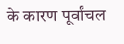के कारण पूर्वांचल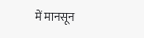में मानसून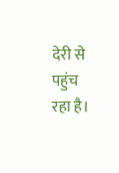देरी से पहुंच रहा है।